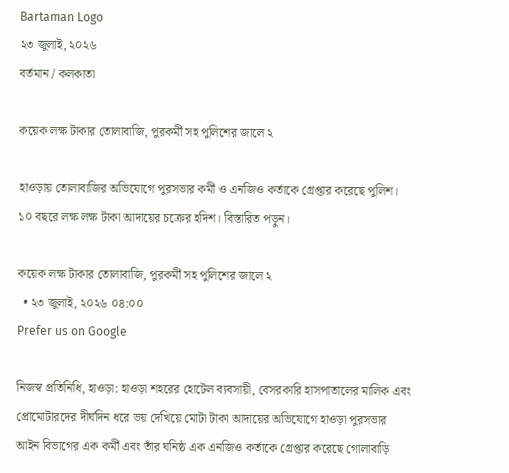Bartaman Logo
২৩ জুলাই, ২০২৬
বর্তমান / কলকাতা

কয়েক লক্ষ টাকার তোলাবাজি, পুরকর্মী সহ পুলিশের জালে ২

হাওড়ায় তোলাবাজির অভিযোগে পুরসভার কর্মী ও এনজিও কর্তাকে গ্রেপ্তার করেছে পুলিশ। ১০ বছরে লক্ষ লক্ষ টাকা আদায়ের চক্রের হদিশ। বিস্তারিত পড়ুন।

কয়েক লক্ষ টাকার তোলাবাজি, পুরকর্মী সহ পুলিশের জালে ২
  • ২৩ জুলাই, ২০২৬ ০৪:০০
Prefer us on Google

নিজস্ব প্রতিনিধি, হাওড়া: হাওড়া শহরের হোটেল ব্যবসায়ী, বেসরকারি হাসপাতালের মালিক এবং প্রোমোটারদের দীর্ঘদিন ধরে ভয় দেখিয়ে মোটা টাকা আদায়ের অভিযোগে হাওড়া পুরসভার আইন বিভাগের এক কর্মী এবং তাঁর ঘনিষ্ঠ এক এনজিও কর্তাকে গ্রেপ্তার করেছে গোলাবাড়ি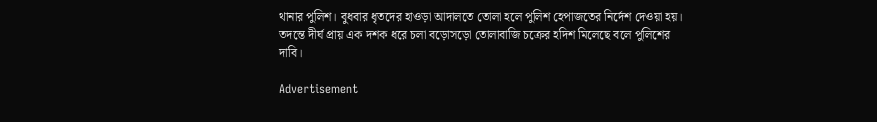থানার পুলিশ। বুধবার ধৃতদের হাওড়া আদালতে তোলা হলে পুলিশ হেপাজতের নির্দেশ দেওয়া হয়। তদন্তে দীর্ঘ প্রায় এক দশক ধরে চলা বড়োসড়ো তোলাবাজি চক্রের হদিশ মিলেছে বলে পুলিশের দাবি।

Advertisement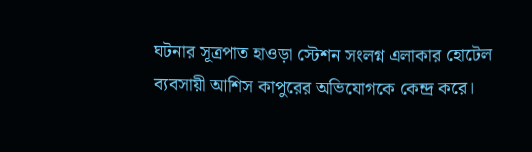ঘটনার সূত্রপাত হাওড়া স্টেশন সংলগ্ন এলাকার হোটেল ব্যবসায়ী আশিস কাপুরের অভিযোগকে কেন্দ্র করে।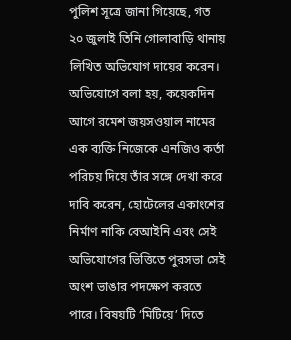পুলিশ সূত্রে জানা গিয়েছে, গত ২০ জুলাই তিনি গোলাবাড়ি থানায় লিখিত অভিযোগ দায়ের করেন। অভিযোগে বলা হয়, কয়েকদিন আগে রমেশ জয়সওয়াল নামের এক ব্যক্তি নিজেকে এনজিও কর্তা পরিচয় দিয়ে তাঁর সঙ্গে দেখা করে দাবি করেন, হোটেলের একাংশের নির্মাণ নাকি বেআইনি এবং সেই অভিযোগের ভিত্তিতে পুরসভা সেই অংশ ভাঙার পদক্ষেপ করতে পারে। বিষয়টি ‘মিটিয়ে’ দিতে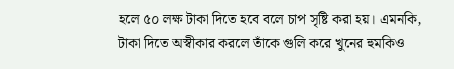হলে ৫০ লক্ষ টাকা দিতে হবে বলে চাপ সৃষ্টি করা হয়। এমনকি, টাকা দিতে অস্বীকার করলে তাঁকে গুলি করে খুনের হুমকিও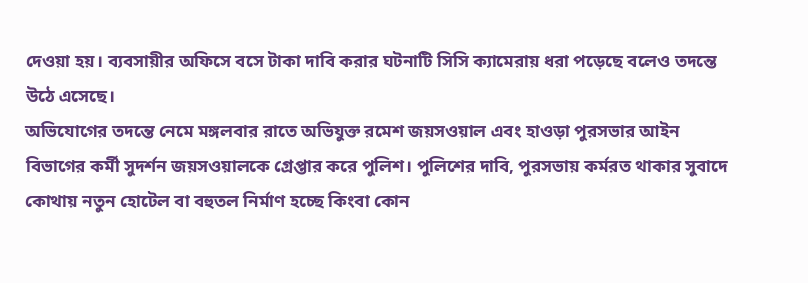দেওয়া হয়। ব্যবসায়ীর অফিসে বসে টাকা দাবি করার ঘটনাটি সিসি ক্যামেরায় ধরা পড়েছে বলেও তদন্তে উঠে এসেছে।
অভিযোগের তদন্তে নেমে মঙ্গলবার রাতে অভিযুক্ত রমেশ জয়সওয়াল এবং হাওড়া পুরসভার আইন বিভাগের কর্মী সুদর্শন জয়সওয়ালকে গ্রেপ্তার করে পুলিশ। পুলিশের দাবি, পুরসভায় কর্মরত থাকার সুবাদে কোথায় নতুন হোটেল বা বহুতল নির্মাণ হচ্ছে কিংবা কোন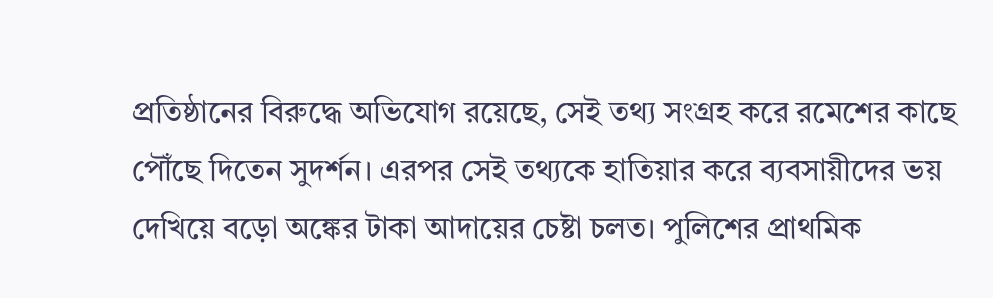প্রতিষ্ঠানের বিরুদ্ধে অভিযোগ রয়েছে, সেই তথ্য সংগ্রহ করে রমেশের কাছে পৌঁছে দিতেন সুদর্শন। এরপর সেই তথ্যকে হাতিয়ার করে ব্যবসায়ীদের ভয় দেখিয়ে বড়ো অঙ্কের টাকা আদায়ের চেষ্টা চলত। পুলিশের প্রাথমিক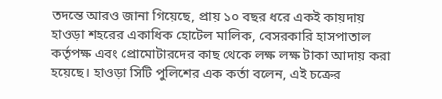তদন্তে আরও জানা গিয়েছে, প্রায় ১০ বছর ধরে একই কায়দায় হাওড়া শহরের একাধিক হোটেল মালিক, বেসরকারি হাসপাতাল কর্তৃপক্ষ এবং প্রোমোটারদের কাছ থেকে লক্ষ লক্ষ টাকা আদায় করা হয়েছে। হাওড়া সিটি পুলিশের এক কর্তা বলেন, এই চক্রের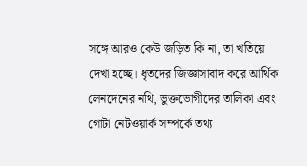সঙ্গে আরও কেউ জড়িত কি না, তা খতিয়ে দেখা হচ্ছে। ধৃতদের জিজ্ঞাসাবাদ করে আর্থিক লেনদেনের নথি, ভুক্তভোগীদের তালিকা এবং গোটা নেটওয়ার্ক সম্পর্কে তথ্য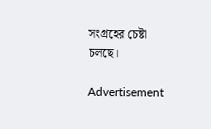সংগ্রহের চেষ্টা চলছে।

Advertisement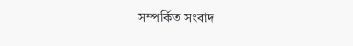সম্পর্কিত সংবাদ